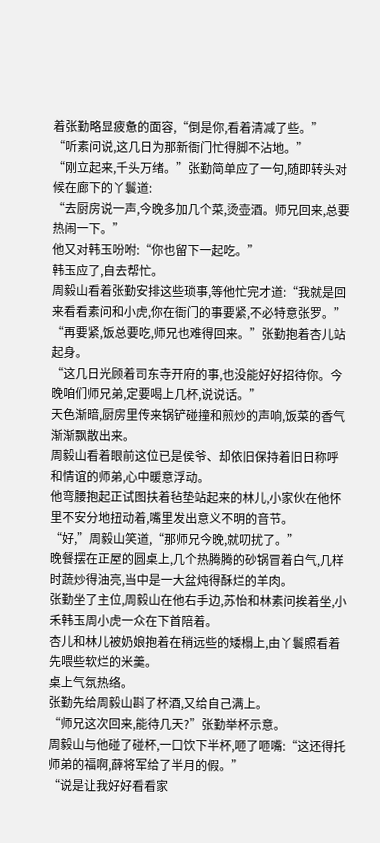着张勤略显疲惫的面容,“倒是你,看着清减了些。”
“听素问说,这几日为那新衙门忙得脚不沾地。”
“刚立起来,千头万绪。”张勤简单应了一句,随即转头对候在廊下的丫鬟道:
“去厨房说一声,今晚多加几个菜,烫壶酒。师兄回来,总要热闹一下。”
他又对韩玉吩咐:“你也留下一起吃。”
韩玉应了,自去帮忙。
周毅山看着张勤安排这些琐事,等他忙完才道:“我就是回来看看素问和小虎,你在衙门的事要紧,不必特意张罗。”
“再要紧,饭总要吃,师兄也难得回来。”张勤抱着杏儿站起身。
“这几日光顾着司东寺开府的事,也没能好好招待你。今晚咱们师兄弟,定要喝上几杯,说说话。”
天色渐暗,厨房里传来锅铲碰撞和煎炒的声响,饭菜的香气渐渐飘散出来。
周毅山看着眼前这位已是侯爷、却依旧保持着旧日称呼和情谊的师弟,心中暖意浮动。
他弯腰抱起正试图扶着毡垫站起来的林儿,小家伙在他怀里不安分地扭动着,嘴里发出意义不明的音节。
“好,”周毅山笑道,“那师兄今晚,就叨扰了。”
晚餐摆在正屋的圆桌上,几个热腾腾的砂锅冒着白气,几样时蔬炒得油亮,当中是一大盆炖得酥烂的羊肉。
张勤坐了主位,周毅山在他右手边,苏怡和林素问挨着坐,小禾韩玉周小虎一众在下首陪着。
杏儿和林儿被奶娘抱着在稍远些的矮榻上,由丫鬟照看着先喂些软烂的米羹。
桌上气氛热络。
张勤先给周毅山斟了杯酒,又给自己满上。
“师兄这次回来,能待几天?”张勤举杯示意。
周毅山与他碰了碰杯,一口饮下半杯,咂了咂嘴:“这还得托师弟的福啊,薛将军给了半月的假。”
“说是让我好好看看家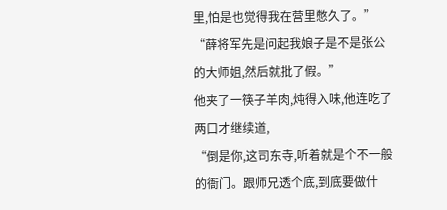里,怕是也觉得我在营里憋久了。”
“薛将军先是问起我娘子是不是张公的大师姐,然后就批了假。”
他夹了一筷子羊肉,炖得入味,他连吃了两口才继续道,
“倒是你,这司东寺,听着就是个不一般的衙门。跟师兄透个底,到底要做什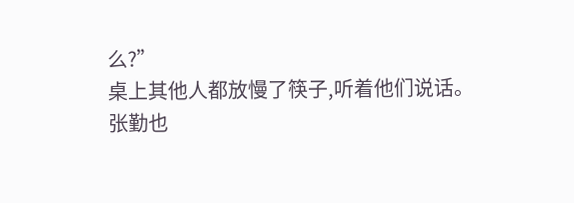么?”
桌上其他人都放慢了筷子,听着他们说话。
张勤也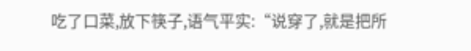吃了口菜,放下筷子,语气平实:“说穿了,就是把所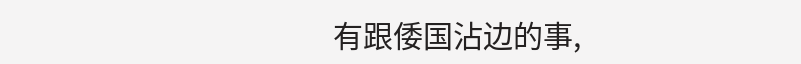有跟倭国沾边的事,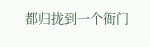都归拢到一个衙门